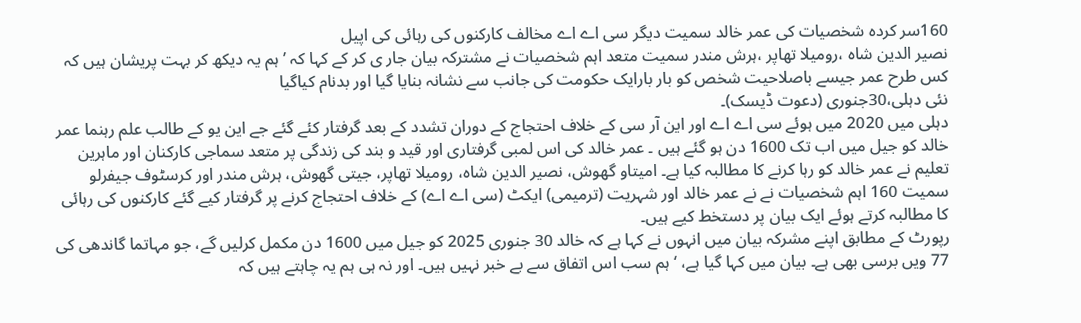160سر کردہ شخصیات کی عمر خالد سمیت دیگر سی اے اے مخالف کارکنوں کی رہائی کی اپیل
نصیر الدین شاہ ،رومیلا تھاپر ،ہرش مندر سمیت متعد اہم شخصیات نے مشترکہ بیان جار ی کر کے کہا کہ ’ہم یہ دیکھ کر بہت پریشان ہیں کہ کس طرح عمر جیسے باصلاحیت شخص کو بار بارایک حکومت کی جانب سے نشانہ بنایا گیا اور بدنام کیاگیا
نئی دہلی،30جنوری (دعوت ڈیسک)۔
دہلی میں 2020 میں ہوئے سی اے اے اور این آر سی کے خلاف احتجاج کے دوران تشدد کے بعد گرفتار کئے گئے جے این یو کے طالب علم رہنما عمر خالد کو جیل میں اب تک 1600 دن ہو گئے ہیں ۔ عمر خالد کی اس لمبی گرفتاری اور قید و بند کی زندگی پر متعد سماجی کارکنان اور ماہرین تعلیم نے عمر خالد کو رہا کرنے کا مطالبہ کیا ہے۔ امیتاو گھوش، نصیر الدین شاہ، رومیلا تھاپر، جیتی گھوش، ہرش مندر اور کرسٹوف جیفرلو سمیت 160 اہم شخصیات نے نے عمر خالد اور شہریت (ترمیمی) ایکٹ (سی اے اے) کے خلاف احتجاج کرنے پر گرفتار کیے گئے کارکنوں کی رہائی کا مطالبہ کرتے ہوئے ایک بیان پر دستخط کیے ہیں۔
رپورٹ کے مطابق اپنے مشرکہ بیان میں انہوں نے کہا ہے کہ خالد 30 جنوری 2025 کو جیل میں 1600 دن مکمل کرلیں گے، جو مہاتما گاندھی کی 77 ویں برسی بھی ہے۔ بیان میں کہا گیا ہے، ‘ہم سب اس اتفاق سے بے خبر نہیں ہیں۔ اور نہ ہی ہم یہ چاہتے ہیں کہ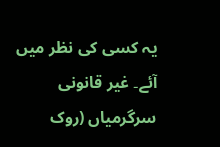یہ کسی کی نظر میں آئے۔ غیر قانونی سرگرمیاں (روک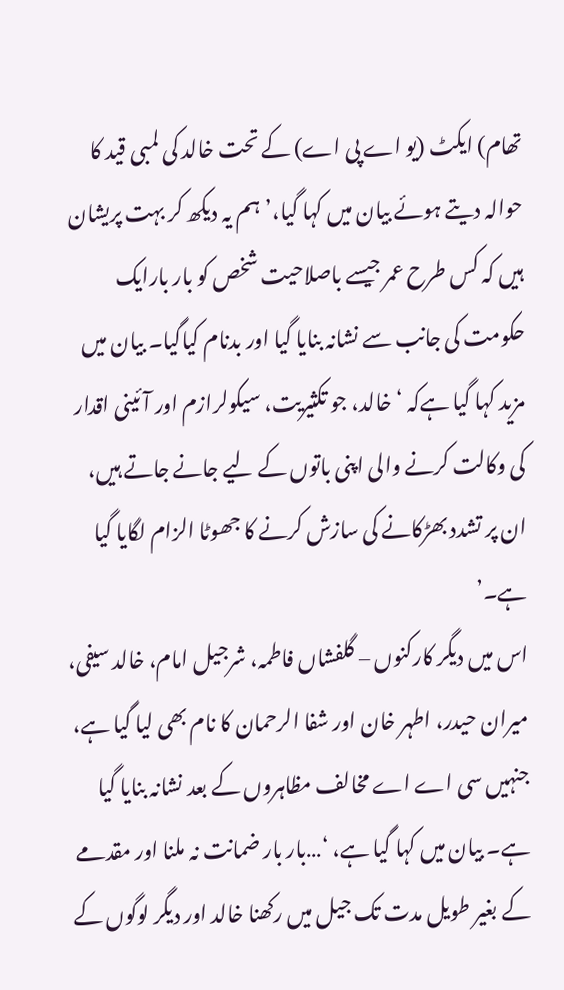تھام) ایکٹ (یو اے پی اے) کے تحت خالد کی لمبی قید کا حوالہ دیتے ہوئے بیان میں کہا گیا،’ہم یہ دیکھ کر بہت پریشان ہیں کہ کس طرح عمر جیسے باصلاحیت شخص کو بار بارایک حکومت کی جانب سے نشانہ بنایا گیا اور بدنام کیاگیا۔ بیان میں مزید کہا گیا ہےکہ ‘خالد، جو تکثیریت، سیکولرازم اور آئینی اقدار کی وکالت کرنے والی اپنی باتوں کے لیے جانے جاتے ہیں، ان پر تشدد بھڑکانے کی سازش کرنے کا جھوٹا الزام لگایا گیا ہے۔’
اس میں دیگر کارکنوں – گلفشاں فاطمہ، شرجیل امام، خالد سیفی، میران حیدر، اطہر خان اور شفا الرحمان کا نام بھی لیا گیا ہے، جنہیں سی اے اے مخالف مظاہروں کے بعد نشانہ بنایا گیا ہے۔ بیان میں کہا گیا ہے، ‘…بار بار ضمانت نہ ملنا اور مقدمے کے بغیر طویل مدت تک جیل میں رکھنا خالد اور دیگر لوگوں کے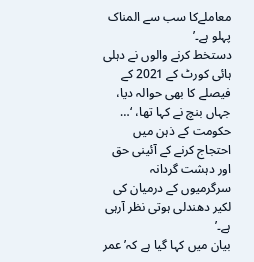معاملےکا سب سے المناک پہلو ہے۔’
دستخط کرنے والوں نے دہلی ہائی کورٹ کے 2021 کے فیصلے کا بھی حوالہ دیا، جہاں بنچ نے کہا تھا، ‘… حکومت کے ذہن میں احتجاج کرنے کے آئینی حق اور دہشت گردانہ سرگرمیوں کے درمیان کی لکیر دھندلی ہوتی نظر آرہی ہے۔’
بیان میں کہا گیا ہے کہ’عمر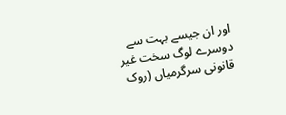اور ان جیسے بہت سے دوسرے لوگ سخت غیر قانونی سرگرمیاں (روک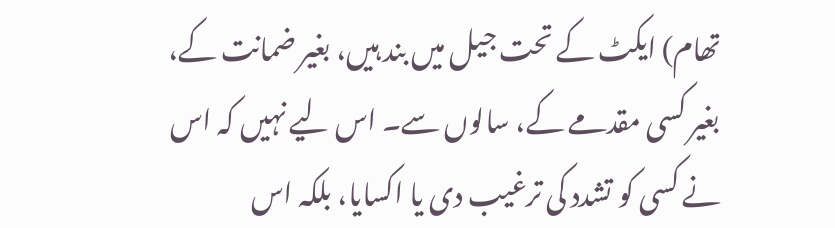تھام) ایکٹ کے تحت جیل میں بند ہیں، بغیر ضمانت کے، بغیر کسی مقدمے کے، سالوں سے۔ اس لیے نہیں کہ اس نے کسی کو تشدد کی ترغیب دی یا اکسایا، بلکہ اس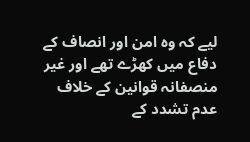لیے کہ وہ امن اور انصاف کے دفاع میں کھڑے تھے اور غیر منصفانہ قوانین کے خلاف عدم تشدد کے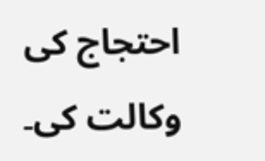احتجاج کی وکالت کی۔